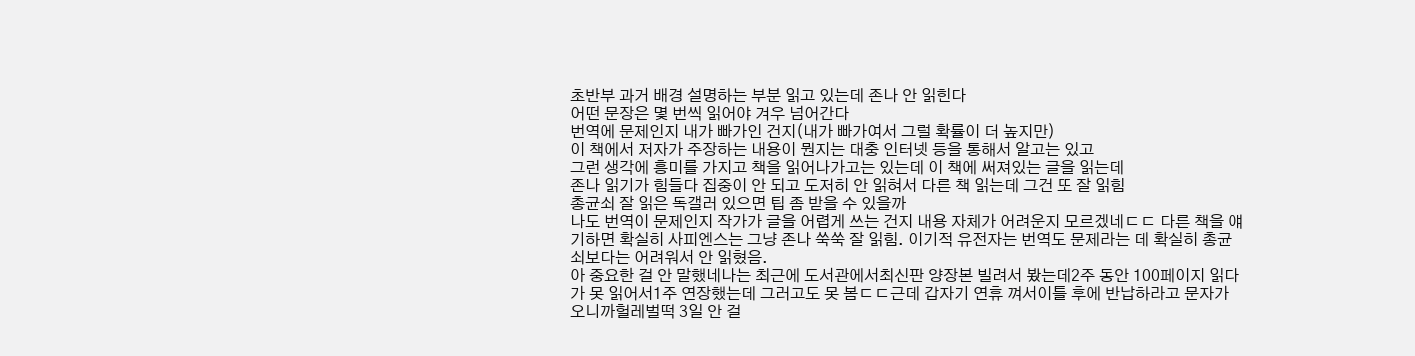초반부 과거 배경 설명하는 부분 읽고 있는데 존나 안 읽힌다
어떤 문장은 몇 번씩 읽어야 겨우 넘어간다
번역에 문제인지 내가 빠가인 건지(내가 빠가여서 그럴 확률이 더 높지만)
이 책에서 저자가 주장하는 내용이 뭔지는 대충 인터넷 등을 통해서 알고는 있고
그런 생각에 흥미를 가지고 책을 읽어나가고는 있는데 이 책에 써져있는 글을 읽는데
존나 읽기가 힘들다 집중이 안 되고 도저히 안 읽혀서 다른 책 읽는데 그건 또 잘 읽힘
총균쇠 잘 읽은 독갤러 있으면 팁 좀 받을 수 있을까
나도 번역이 문제인지 작가가 글을 어렵게 쓰는 건지 내용 자체가 어려운지 모르겠네ㄷㄷ 다른 책을 얘기하면 확실히 사피엔스는 그냥 존나 쑥쑥 잘 읽힘. 이기적 유전자는 번역도 문제라는 데 확실히 총균쇠보다는 어려워서 안 읽혔음.
아 중요한 걸 안 말했네나는 최근에 도서관에서최신판 양장본 빌려서 봤는데2주 동안 100페이지 읽다가 못 읽어서1주 연장했는데 그러고도 못 봄ㄷㄷ근데 갑자기 연휴 껴서이틀 후에 반납하라고 문자가 오니까헐레벌떡 3일 안 걸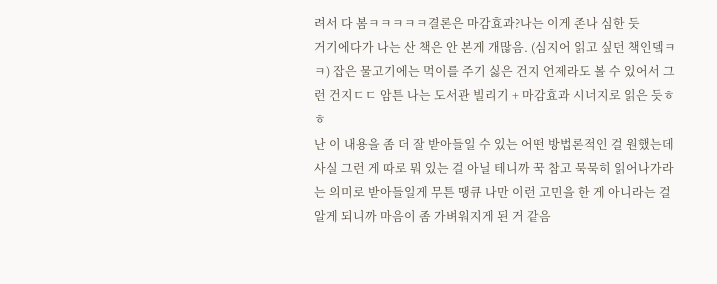려서 다 봄ㅋㅋㅋㅋㅋ결론은 마감효과?나는 이게 존나 심한 듯
거기에다가 나는 산 책은 안 본게 개많음. (심지어 읽고 싶던 책인뎈ㅋㅋ) 잡은 물고기에는 먹이를 주기 싫은 건지 언제라도 볼 수 있어서 그런 건지ㄷㄷ 암튼 나는 도서관 빌리기 + 마감효과 시너지로 읽은 듯ㅎㅎ
난 이 내용을 좀 더 잘 받아들일 수 있는 어떤 방법론적인 걸 원했는데 사실 그런 게 따로 뭐 있는 걸 아닐 테니까 꾹 참고 묵묵히 읽어나가라는 의미로 받아들일게 무튼 땡큐 나만 이런 고민을 한 게 아니라는 걸 알게 되니까 마음이 좀 가벼워지게 된 거 같음